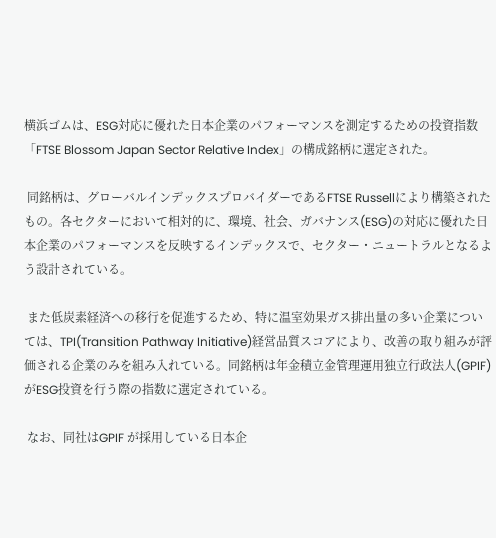横浜ゴムは、ESG対応に優れた日本企業のパフォーマンスを測定するための投資指数「FTSE Blossom Japan Sector Relative Index」の構成銘柄に選定された。

 同銘柄は、グローバルインデックスプロバイダーであるFTSE Russellにより構築されたもの。各セクターにおいて相対的に、環境、社会、ガバナンス(ESG)の対応に優れた日本企業のパフォーマンスを反映するインデックスで、セクター・ニュートラルとなるよう設計されている。

 また低炭素経済への移行を促進するため、特に温室効果ガス排出量の多い企業については、TPI(Transition Pathway Initiative)経営品質スコアにより、改善の取り組みが評価される企業のみを組み入れている。同銘柄は年金積立金管理運用独立行政法人(GPIF)がESG投資を行う際の指数に選定されている。

 なお、同社はGPIF が採用している日本企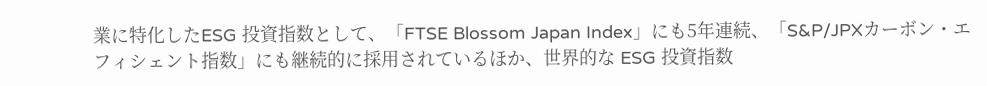業に特化したESG 投資指数として、「FTSE Blossom Japan Index」にも5年連続、「S&P/JPXカーボン・エフィシェント指数」にも継続的に採用されているほか、世界的な ESG 投資指数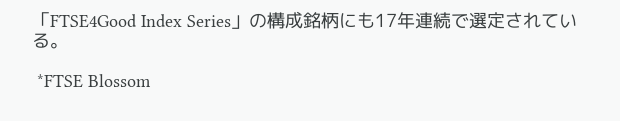「FTSE4Good Index Series」の構成銘柄にも17年連続で選定されている。

 *FTSE Blossom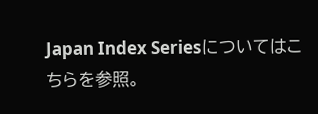Japan Index Seriesについてはこちらを参照。